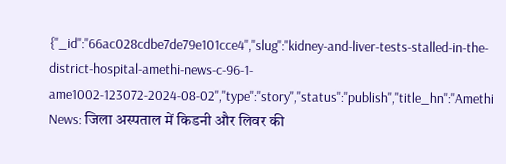{"_id":"66ac028cdbe7de79e101cce4","slug":"kidney-and-liver-tests-stalled-in-the-district-hospital-amethi-news-c-96-1-ame1002-123072-2024-08-02","type":"story","status":"publish","title_hn":"Amethi News: जिला अस्पताल में किडनी और लिवर की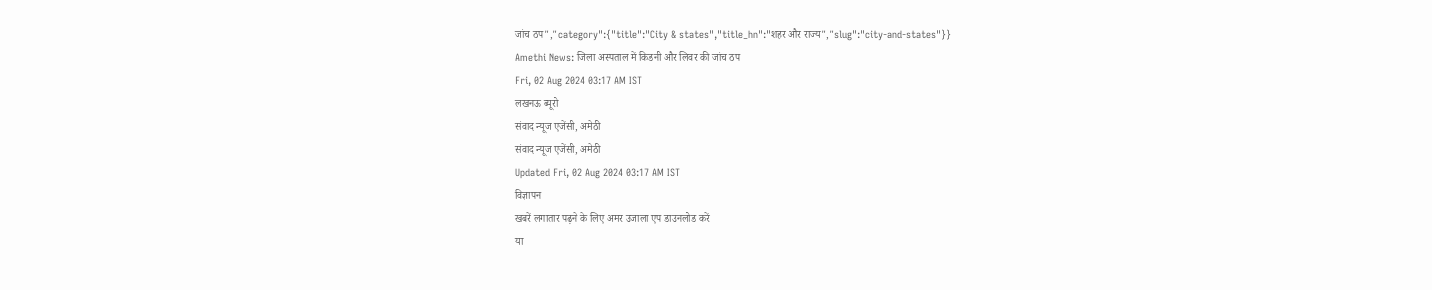जांच ठप","category":{"title":"City & states","title_hn":"शहर और राज्य","slug":"city-and-states"}}
Amethi News: जिला अस्पताल में किडनी और लिवर की जांच ठप
Fri, 02 Aug 2024 03:17 AM IST
लखनऊ ब्यूरो
संवाद न्यूज एजेंसी, अमेठी
संवाद न्यूज एजेंसी, अमेठी
Updated Fri, 02 Aug 2024 03:17 AM IST
विज्ञापन
खबरें लगातार पढ़ने के लिए अमर उजाला एप डाउनलोड करें
या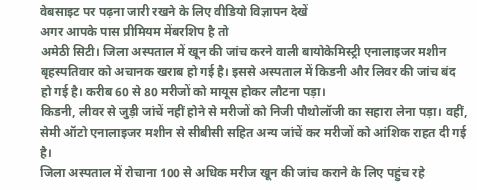वेबसाइट पर पढ़ना जारी रखने के लिए वीडियो विज्ञापन देखें
अगर आपके पास प्रीमियम मेंबरशिप है तो
अमेठी सिटी। जिला अस्पताल में खून की जांच करने वाली बायोकेमिस्ट्री एनालाइजर मशीन बृहस्पतिवार को अचानक खराब हो गई है। इससे अस्पताल में किडनी और लिवर की जांच बंद हो गई है। करीब 60 से 80 मरीजों को मायूस होकर लौटना पड़ा।
किडनी, लीवर से जुड़ी जांचें नहीं होने से मरीजों को निजी पौथोलॉजी का सहारा लेना पड़ा। वहीं, सेमी ऑटो एनालाइजर मशीन से सीबीसी सहित अन्य जांचें कर मरीजों को आंशिक राहत दी गई है।
जिला अस्पताल में रोचाना 100 से अधिक मरीज खून की जांच कराने के लिए पहुंच रहे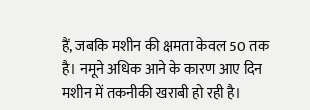हैं, जबकि मशीन की क्षमता केवल 50 तक है। नमूने अधिक आने के कारण आए दिन मशीन में तकनीकी खराबी हो रही है।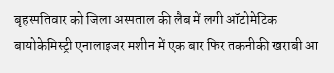बृहस्पतिवार को जिला अस्पताल की लैब में लगी ऑटोमेटिक बायोकेमिस्ट्री एनालाइजर मशीन में एक बार फिर तकनीकी खराबी आ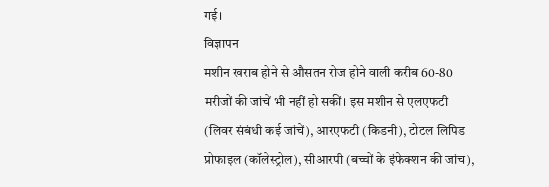गई।
विज्ञापन
मशीन खराब होने से औसतन रोज होने वाली करीब 60-80 मरीजों की जांचें भी नहीं हो सकीं। इस मशीन से एलएफटी (लिवर संबंधी कई जांचें), आरएफटी (किडनी), टोटल लिपिड प्रोफाइल (कॉलेस्ट्रोल), सीआरपी (बच्चों के इंफेक्शन की जांच),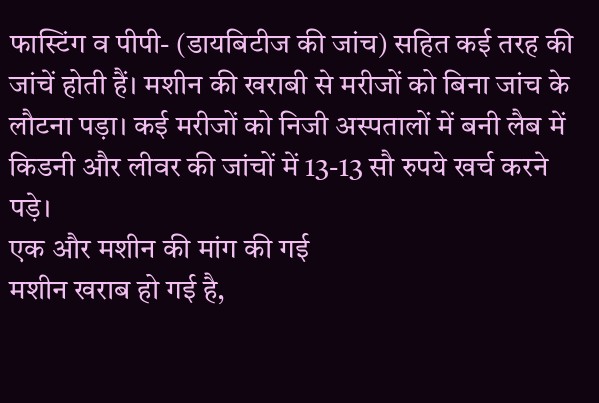फास्टिंग व पीपी- (डायबिटीज की जांच) सहित कई तरह की जांचें होती हैं। मशीन की खराबी से मरीजों को बिना जांच के लौटना पड़ा। कई मरीजों को निजी अस्पतालों में बनी लैब में किडनी और लीवर की जांचों में 13-13 सौ रुपये खर्च करने पड़े।
एक और मशीन की मांग की गई
मशीन खराब हो गई है,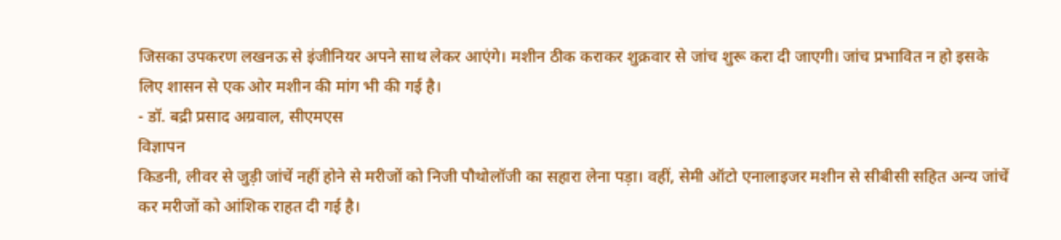जिसका उपकरण लखनऊ से इंजीनियर अपने साथ लेकर आएंगे। मशीन ठीक कराकर शुक्रवार से जांच शुरू करा दी जाएगी। जांच प्रभावित न हो इसके लिए शासन से एक ओर मशीन की मांग भी की गई है।
- डॉ. बद्री प्रसाद अग्रवाल, सीएमएस
विज्ञापन
किडनी, लीवर से जुड़ी जांचें नहीं होने से मरीजों को निजी पौथोलॉजी का सहारा लेना पड़ा। वहीं, सेमी ऑटो एनालाइजर मशीन से सीबीसी सहित अन्य जांचें कर मरीजों को आंशिक राहत दी गई है।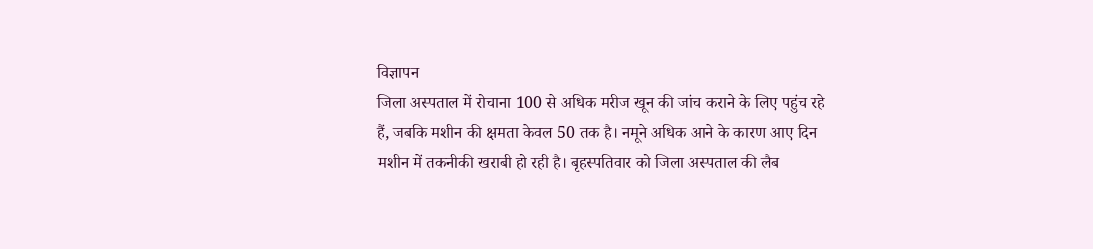विज्ञापन
जिला अस्पताल में रोचाना 100 से अधिक मरीज खून की जांच कराने के लिए पहुंच रहे हैं, जबकि मशीन की क्षमता केवल 50 तक है। नमूने अधिक आने के कारण आए दिन मशीन में तकनीकी खराबी हो रही है। बृहस्पतिवार को जिला अस्पताल की लैब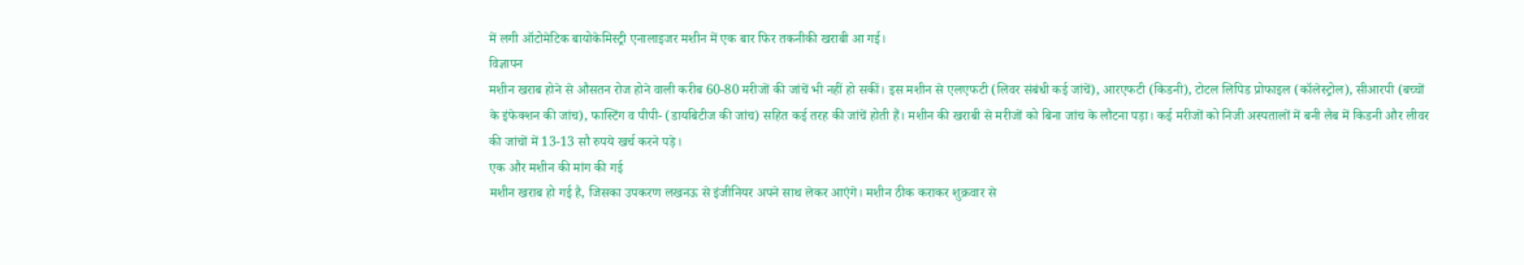में लगी ऑटोमेटिक बायोकेमिस्ट्री एनालाइजर मशीन में एक बार फिर तकनीकी खराबी आ गई।
विज्ञापन
मशीन खराब होने से औसतन रोज होने वाली करीब 60-80 मरीजों की जांचें भी नहीं हो सकीं। इस मशीन से एलएफटी (लिवर संबंधी कई जांचें), आरएफटी (किडनी), टोटल लिपिड प्रोफाइल (कॉलेस्ट्रोल), सीआरपी (बच्चों के इंफेक्शन की जांच), फास्टिंग व पीपी- (डायबिटीज की जांच) सहित कई तरह की जांचें होती हैं। मशीन की खराबी से मरीजों को बिना जांच के लौटना पड़ा। कई मरीजों को निजी अस्पतालों में बनी लैब में किडनी और लीवर की जांचों में 13-13 सौ रुपये खर्च करने पड़े।
एक और मशीन की मांग की गई
मशीन खराब हो गई है, जिसका उपकरण लखनऊ से इंजीनियर अपने साथ लेकर आएंगे। मशीन ठीक कराकर शुक्रवार से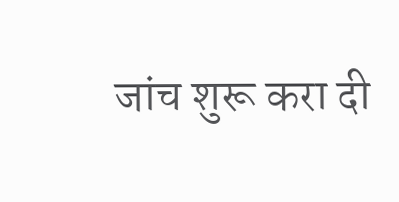जांच शुरू करा दी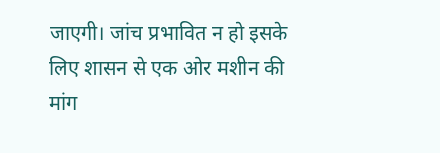जाएगी। जांच प्रभावित न हो इसके लिए शासन से एक ओर मशीन की मांग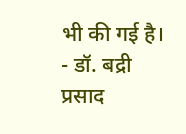भी की गई है।
- डॉ. बद्री प्रसाद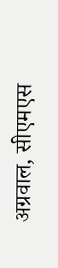अग्रवाल, सीएमएस